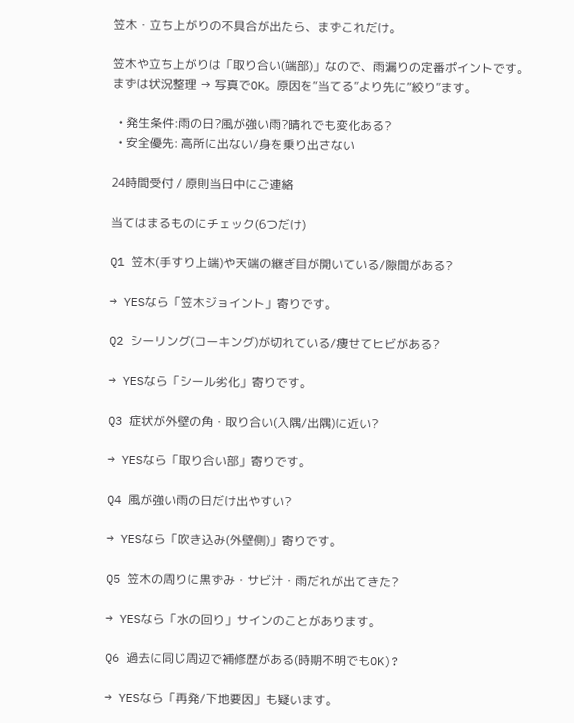笠木・立ち上がりの不具合が出たら、まずこれだけ。

笠木や立ち上がりは「取り合い(端部)」なので、雨漏りの定番ポイントです。
まずは状況整理 → 写真でOK。原因を“当てる”より先に“絞り”ます。

  • 発生条件:雨の日?風が強い雨?晴れでも変化ある?
  • 安全優先: 高所に出ない/身を乗り出さない

24時間受付 / 原則当日中にご連絡

当てはまるものにチェック(6つだけ)

Q1 笠木(手すり上端)や天端の継ぎ目が開いている/隙間がある?

→ YESなら「笠木ジョイント」寄りです。

Q2 シーリング(コーキング)が切れている/痩せてヒビがある?

→ YESなら「シール劣化」寄りです。

Q3 症状が外壁の角・取り合い(入隅/出隅)に近い?

→ YESなら「取り合い部」寄りです。

Q4 風が強い雨の日だけ出やすい?

→ YESなら「吹き込み(外壁側)」寄りです。

Q5 笠木の周りに黒ずみ・サビ汁・雨だれが出てきた?

→ YESなら「水の回り」サインのことがあります。

Q6 過去に同じ周辺で補修歴がある(時期不明でもOK)?

→ YESなら「再発/下地要因」も疑います。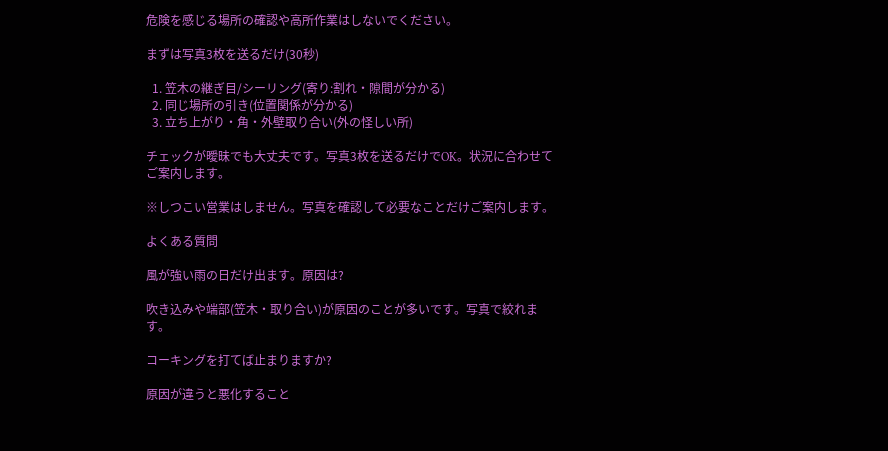危険を感じる場所の確認や高所作業はしないでください。

まずは写真3枚を送るだけ(30秒)

  1. 笠木の継ぎ目/シーリング(寄り:割れ・隙間が分かる)
  2. 同じ場所の引き(位置関係が分かる)
  3. 立ち上がり・角・外壁取り合い(外の怪しい所)

チェックが曖昧でも大丈夫です。写真3枚を送るだけでOK。状況に合わせてご案内します。

※しつこい営業はしません。写真を確認して必要なことだけご案内します。

よくある質問

風が強い雨の日だけ出ます。原因は?

吹き込みや端部(笠木・取り合い)が原因のことが多いです。写真で絞れます。

コーキングを打てば止まりますか?

原因が違うと悪化すること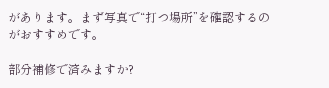があります。まず写真で“打つ場所”を確認するのがおすすめです。

部分補修で済みますか?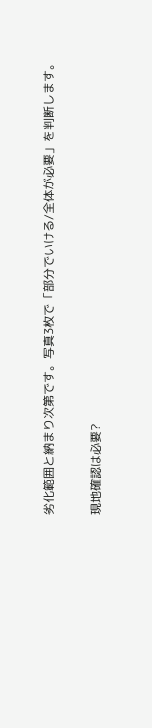劣化範囲と納まり次第です。写真3枚で「部分でいける/全体が必要」を判断します。

現地確認は必要?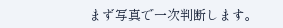まず写真で一次判断します。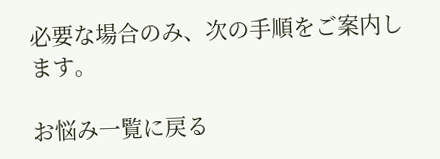必要な場合のみ、次の手順をご案内します。

お悩み一覧に戻る